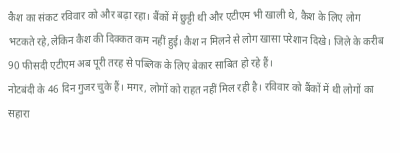कैश का संकट रविवार को और बढ़ा रहा। बैंकों में छुट्टी थी और एटीएम भी खाली थे, कैश के लिए लोग भटकते रहे,लेकिन कैश की दिक्कत कम नहीं हुई। कैश न मिलने से लोग खासा परेशान दिखे। जिले के करीब 90 फीसदी एटीएम अब पूरी तरह से पब्लिक के लिए बेकार साबित हो रहे हैं।
नोटबंदी के 46 दिन गुजर चुके हैं। मगर, लोगों को राहत नहीं मिल रही है। रविवार को बैंकों में थी लोगों का सहारा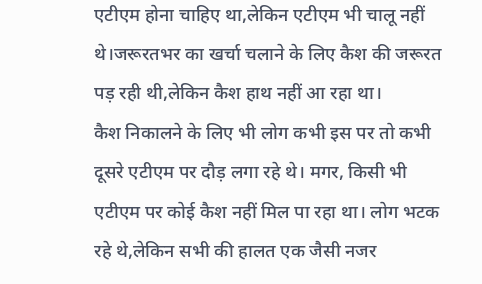एटीएम होना चाहिए था,लेकिन एटीएम भी चालू नहीं थे।जरूरतभर का खर्चा चलाने के लिए कैश की जरूरत पड़ रही थी,लेकिन कैश हाथ नहीं आ रहा था।
कैश निकालने के लिए भी लोग कभी इस पर तो कभी दूसरे एटीएम पर दौड़ लगा रहे थे। मगर, किसी भी एटीएम पर कोई कैश नहीं मिल पा रहा था। लोग भटक रहे थे,लेकिन सभी की हालत एक जैसी नजर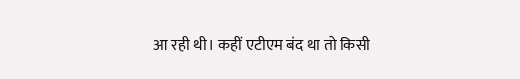आ रही थी। कहीं एटीएम बंद था तो किसी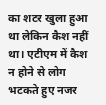का शटर खुला हुआ था लेकिन कैश नहीं था। एटीएम में कैश न होने से लोग भटकते हुए नजर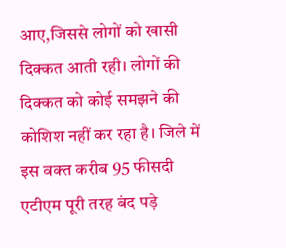आए,जिससे लोगों को खासी दिक्कत आती रही। लोगों की दिक्कत को कोई समझने की कोशिश नहीं कर रहा है। जिले में इस वक्त करीब 95 फीसदी एटीएम पूरी तरह बंद पड़े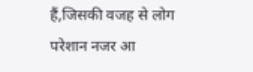हैं,जिसकी वजह से लोग परेशान नजर आ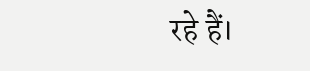रहे हैं।